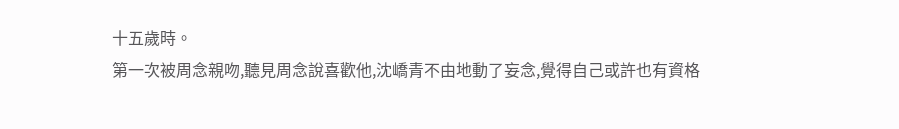十五歲時。
第一次被周念親吻,聽見周念說喜歡他,沈嶠青不由地動了妄念,覺得自己或許也有資格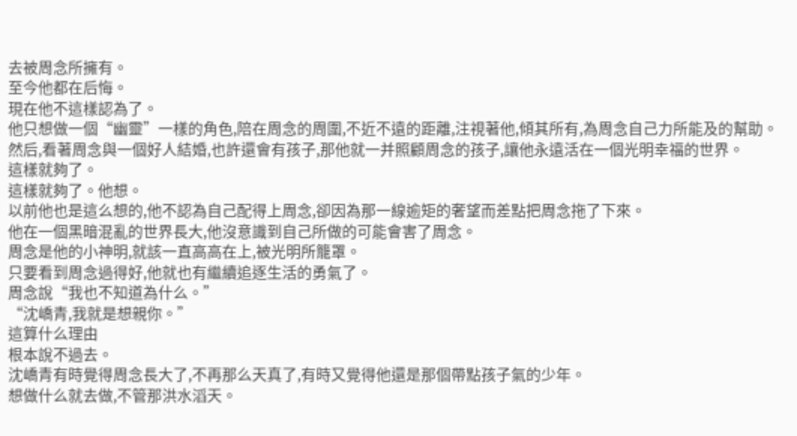去被周念所擁有。
至今他都在后悔。
現在他不這樣認為了。
他只想做一個“幽靈”一樣的角色,陪在周念的周圍,不近不遠的距離,注視著他,傾其所有,為周念自己力所能及的幫助。
然后,看著周念與一個好人結婚,也許還會有孩子,那他就一并照顧周念的孩子,讓他永遠活在一個光明幸福的世界。
這樣就夠了。
這樣就夠了。他想。
以前他也是這么想的,他不認為自己配得上周念,卻因為那一線逾矩的奢望而差點把周念拖了下來。
他在一個黑暗混亂的世界長大,他沒意識到自己所做的可能會害了周念。
周念是他的小神明,就該一直高高在上,被光明所籠罩。
只要看到周念過得好,他就也有繼續追逐生活的勇氣了。
周念說“我也不知道為什么。”
“沈嶠青,我就是想親你。”
這算什么理由
根本說不過去。
沈嶠青有時覺得周念長大了,不再那么天真了,有時又覺得他還是那個帶點孩子氣的少年。
想做什么就去做,不管那洪水滔天。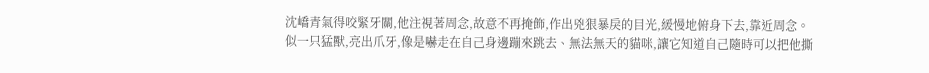沈嶠青氣得咬緊牙關,他注視著周念,故意不再掩飾,作出兇狠暴戾的目光,緩慢地俯身下去,靠近周念。
似一只猛獸,亮出爪牙,像是嚇走在自己身邊蹦來跳去、無法無天的貓咪,讓它知道自己隨時可以把他撕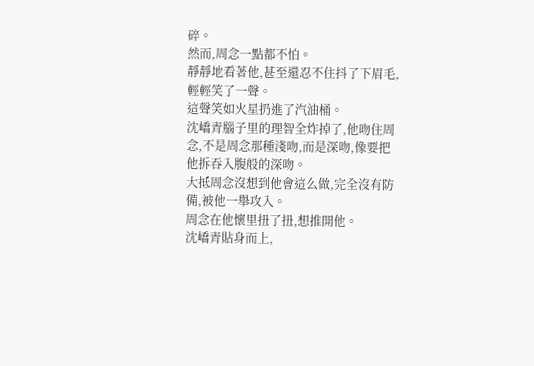碎。
然而,周念一點都不怕。
靜靜地看著他,甚至還忍不住抖了下眉毛,輕輕笑了一聲。
這聲笑如火星扔進了汽油桶。
沈嶠青腦子里的理智全炸掉了,他吻住周念,不是周念那種淺吻,而是深吻,像要把他拆吞入腹般的深吻。
大抵周念沒想到他會這么做,完全沒有防備,被他一舉攻入。
周念在他懷里扭了扭,想推開他。
沈嶠青貼身而上,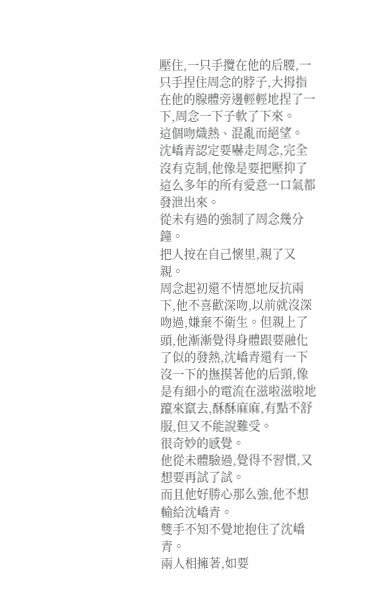壓住,一只手攬在他的后腰,一只手捏住周念的脖子,大拇指在他的腺體旁邊輕輕地捏了一下,周念一下子軟了下來。
這個吻熾熱、混亂而絕望。
沈嶠青認定要嚇走周念,完全沒有克制,他像是要把壓抑了這么多年的所有愛意一口氣都發泄出來。
從未有過的強制了周念幾分鐘。
把人按在自己懷里,親了又親。
周念起初還不情愿地反抗兩下,他不喜歡深吻,以前就沒深吻過,嫌棄不衛生。但親上了頭,他漸漸覺得身體跟要融化了似的發熱,沈嶠青還有一下沒一下的撫摸著他的后頸,像是有細小的電流在滋啦滋啦地躥來竄去,酥酥麻麻,有點不舒服,但又不能說難受。
很奇妙的感覺。
他從未體驗過,覺得不習慣,又想要再試了試。
而且他好勝心那么強,他不想輸給沈嶠青。
雙手不知不覺地抱住了沈嶠青。
兩人相擁著,如要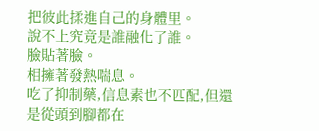把彼此揉進自己的身體里。
說不上究竟是誰融化了誰。
臉貼著臉。
相擁著發熱喘息。
吃了抑制藥,信息素也不匹配,但還是從頭到腳都在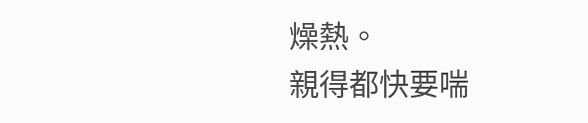燥熱。
親得都快要喘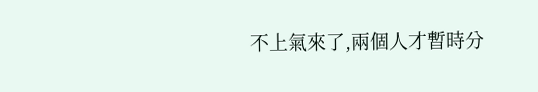不上氣來了,兩個人才暫時分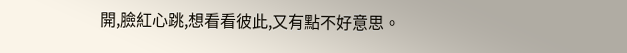開,臉紅心跳,想看看彼此,又有點不好意思。